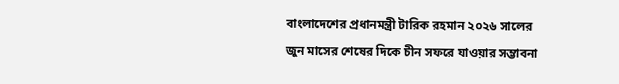বাংলাদেশের প্রধানমন্ত্রী টারিক রহমান ২০২৬ সালের জুন মাসের শেষের দিকে চীন সফরে যাওয়ার সম্ভাবনা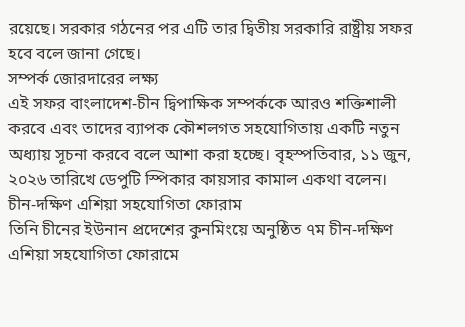রয়েছে। সরকার গঠনের পর এটি তার দ্বিতীয় সরকারি রাষ্ট্রীয় সফর হবে বলে জানা গেছে।
সম্পর্ক জোরদারের লক্ষ্য
এই সফর বাংলাদেশ-চীন দ্বিপাক্ষিক সম্পর্ককে আরও শক্তিশালী করবে এবং তাদের ব্যাপক কৌশলগত সহযোগিতায় একটি নতুন অধ্যায় সূচনা করবে বলে আশা করা হচ্ছে। বৃহস্পতিবার, ১১ জুন, ২০২৬ তারিখে ডেপুটি স্পিকার কায়সার কামাল একথা বলেন।
চীন-দক্ষিণ এশিয়া সহযোগিতা ফোরাম
তিনি চীনের ইউনান প্রদেশের কুনমিংয়ে অনুষ্ঠিত ৭ম চীন-দক্ষিণ এশিয়া সহযোগিতা ফোরামে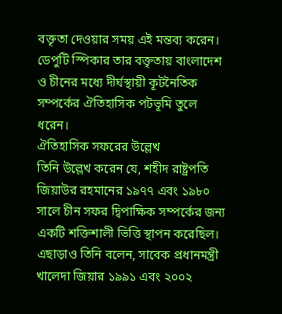বক্তৃতা দেওয়ার সময় এই মন্তব্য করেন।
ডেপুটি স্পিকার তার বক্তৃতায় বাংলাদেশ ও চীনের মধ্যে দীর্ঘস্থায়ী কূটনৈতিক সম্পর্কের ঐতিহাসিক পটভূমি তুলে ধরেন।
ঐতিহাসিক সফরের উল্লেখ
তিনি উল্লেখ করেন যে, শহীদ রাষ্ট্রপতি জিয়াউর রহমানের ১৯৭৭ এবং ১৯৮০ সালে চীন সফর দ্বিপাক্ষিক সম্পর্কের জন্য একটি শক্তিশালী ভিত্তি স্থাপন করেছিল। এছাড়াও তিনি বলেন, সাবেক প্রধানমন্ত্রী খালেদা জিয়ার ১৯৯১ এবং ২০০২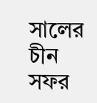সালের চীন সফর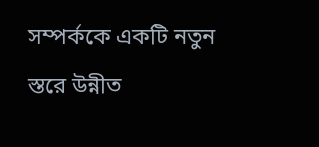সম্পর্ককে একটি নতুন স্তরে উন্নীত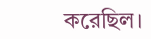করেছিল।